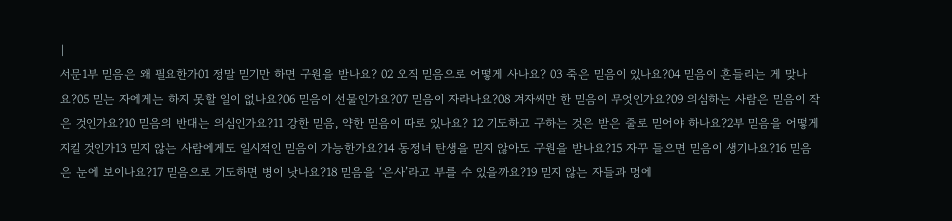|
서문1부 믿음은 왜 필요한가01 정말 믿기만 하면 구원을 받나요? 02 오직 믿음으로 어떻게 사나요? 03 죽은 믿음이 있나요?04 믿음이 흔들리는 게 맞나요?05 믿는 자에게는 하지 못할 일이 없나요?06 믿음이 선물인가요?07 믿음이 자라나요?08 겨자씨만 한 믿음이 무엇인가요?09 의심하는 사람은 믿음이 작은 것인가요?10 믿음의 반대는 의심인가요?11 강한 믿음, 약한 믿음이 따로 있나요? 12 기도하고 구하는 것은 받은 줄로 믿어야 하나요?2부 믿음을 어떻게 지킬 것인가13 믿지 않는 사람에게도 일시적인 믿음이 가능한가요?14 동정녀 탄생을 믿지 않아도 구원을 받나요?15 자꾸 들으면 믿음이 생기나요?16 믿음은 눈에 보이나요?17 믿음으로 기도하면 병이 낫나요?18 믿음을 ‘은사’라고 부를 수 있을까요?19 믿지 않는 자들과 멍에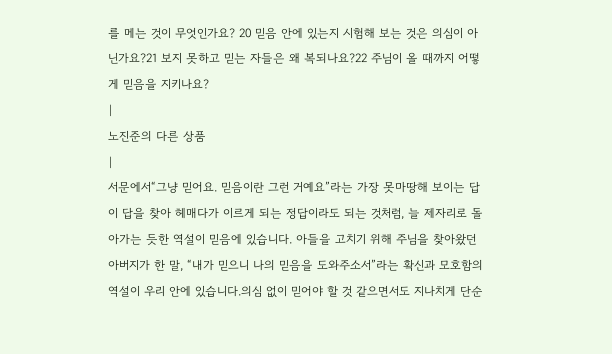를 메는 것이 무엇인가요? 20 믿음 안에 있는지 시험해 보는 것은 의심이 아닌가요?21 보지 못하고 믿는 자들은 왜 복되나요?22 주님이 올 때까지 어떻게 믿음을 지키나요?
|
노진준의 다른 상품
|
서문에서“그냥 믿어요. 믿음이란 그런 거예요”라는 가장 못마땅해 보이는 답이 답을 찾아 헤매다가 이르게 되는 정답이라도 되는 것처럼, 늘 제자리로 돌아가는 듯한 역설이 믿음에 있습니다. 아들을 고치기 위해 주님을 찾아왔던 아버지가 한 말, “내가 믿으니 나의 믿음을 도와주소서”라는 확신과 모호함의 역설이 우리 안에 있습니다.의심 없이 믿어야 할 것 같으면서도 지나치게 단순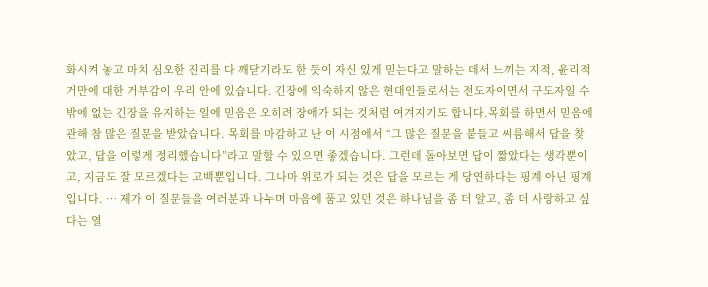화시켜 놓고 마치 심오한 진리를 다 깨닫기라도 한 듯이 자신 있게 믿는다고 말하는 데서 느끼는 지적, 윤리적 거만에 대한 거부감이 우리 안에 있습니다. 긴장에 익숙하지 않은 현대인들로서는 전도자이면서 구도자일 수밖에 없는 긴장을 유지하는 일에 믿음은 오히려 장애가 되는 것처럼 여겨지기도 합니다.목회를 하면서 믿음에 관해 참 많은 질문을 받았습니다. 목회를 마감하고 난 이 시점에서 “그 많은 질문을 붙들고 씨름해서 답을 찾았고, 답을 이렇게 정리했습니다”라고 말할 수 있으면 좋겠습니다. 그런데 돌아보면 답이 짧았다는 생각뿐이고, 지금도 잘 모르겠다는 고백뿐입니다. 그나마 위로가 되는 것은 답을 모르는 게 당연하다는 핑계 아닌 핑계입니다. … 제가 이 질문들을 여러분과 나누며 마음에 품고 있던 것은 하나님을 좀 더 알고, 좀 더 사랑하고 싶다는 열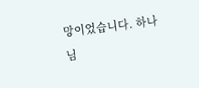망이었습니다. 하나님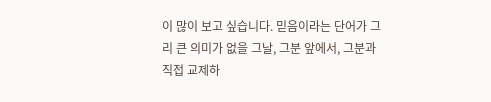이 많이 보고 싶습니다. 믿음이라는 단어가 그리 큰 의미가 없을 그날, 그분 앞에서, 그분과 직접 교제하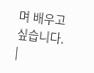며 배우고 싶습니다.
|